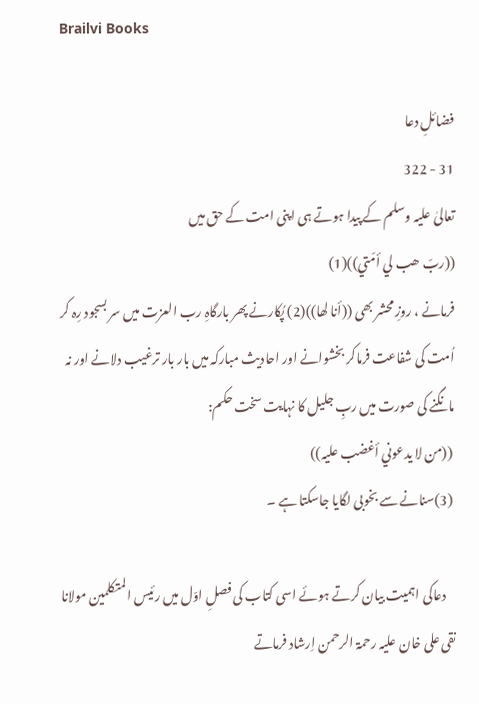Brailvi Books

فضائلِ دعا
31 - 322
تعالیٰ علیہ وسلم کے پیدا ہوتے ہی اپنی امت کے حق میں
((ربّ ھب لي أمّتي))(1)
فرمانے ، روزِ محشر بھی ((أنا لھا))(2) پُکارنے پھر بارگاہِ رب العزت میں سر بسجود رِہ کر اُمت کی شفاعت فرماکر بخشوانے اور احادیث مبارکہ میں بار بار ترغیب دلانے اور نہ مانگنے کی صورت میں ربِ جلیل کا نہایت سخت حکم:
 ((من لا یدعوني أغضب علیہ))
 (3)سنانے سے بخوبی لگایا جاسکتا ہے ۔

    دعاکی اہمیت بیان کرتے ہوئے اسی کتاب کی فصلِ اوّل میں رئیس المتکلمین مولانا نقی علی خان علیہ رحمۃ الرحمن اِرشاد فرماتے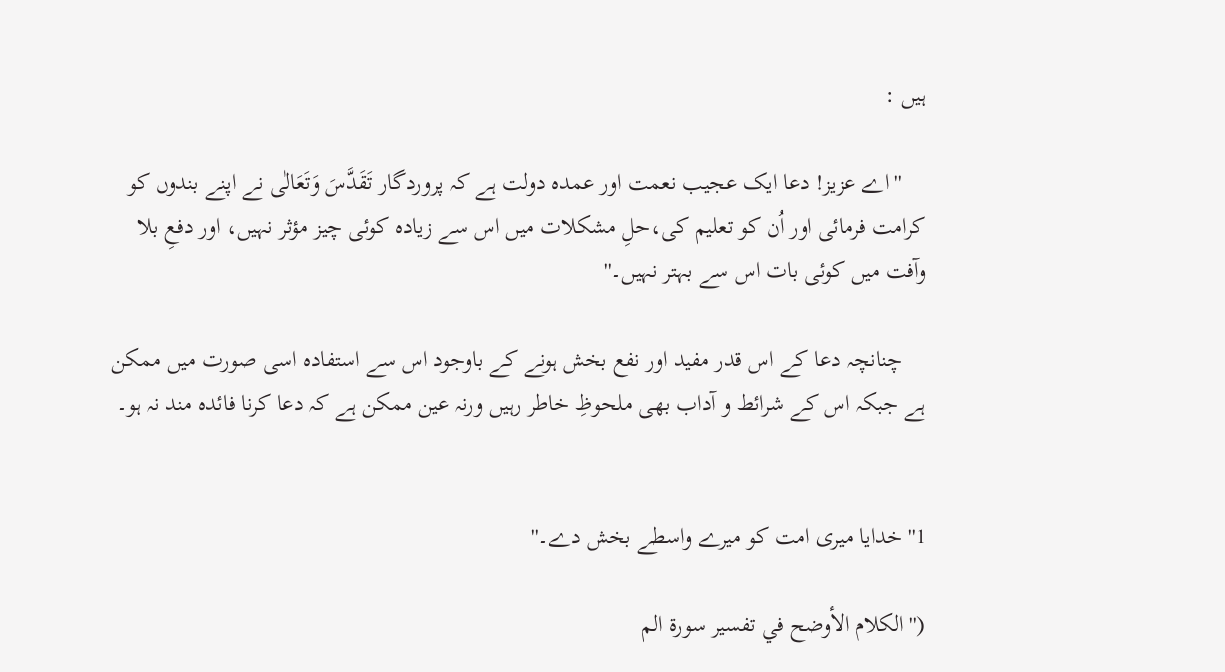ہیں :

    ''اے عزیز! دعا ایک عجیب نعمت اور عمدہ دولت ہے کہ پروردگار تَقَدَّسَ وَتَعَالٰی نے اپنے بندوں کو کرامت فرمائی اور اُن کو تعلیم کی،حلِ مشکلات میں اس سے زیادہ کوئی چیز مؤثر نہیں، اور دفعِ بلا وآفت میں کوئی بات اس سے بہتر نہیں۔''

    چنانچہ دعا کے اس قدر مفید اور نفع بخش ہونے کے باوجود اس سے استفادہ اسی صورت میں ممکن ہے جبکہ اس کے شرائط و آداب بھی ملحوظِ خاطر رہیں ورنہ عین ممکن ہے کہ دعا کرنا فائدہ مند نہ ہو۔


1'' خدایا میری امت کو میرے واسطے بخش دے۔''

(''الکلام الأوضح في تفسیر سورۃ الم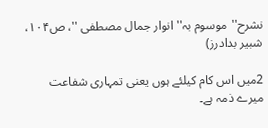نشرح''موسوم بہ'' انوار جمال مصطفی ''، ص۱۰۴، شبیر بدادرز)

2میں اس کام کیلئے ہوں یعنی تمہاری شفاعت میرے ذمہ ہے۔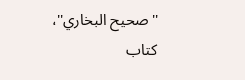''صحیح البخاري''، کتاب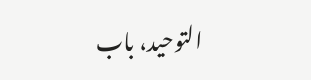التوحید، باب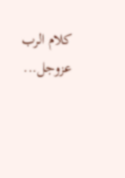کلام الرب عزوجل...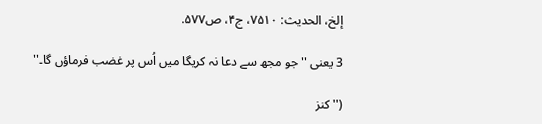إلخ، الحدیث: ۷۵۱۰، ج۴، ص۵۷۷.

3 یعنی ''جو مجھ سے دعا نہ کریگا میں اُس پر غضب فرماؤں گا۔''

(''کنز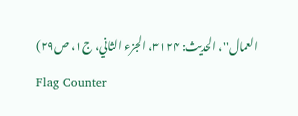العمال''، الحدیث: ۳۱۲۴، الجزء الثاني، ج۱، ص۲۹)
Flag Counter